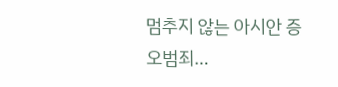멈추지 않는 아시안 증오범죄…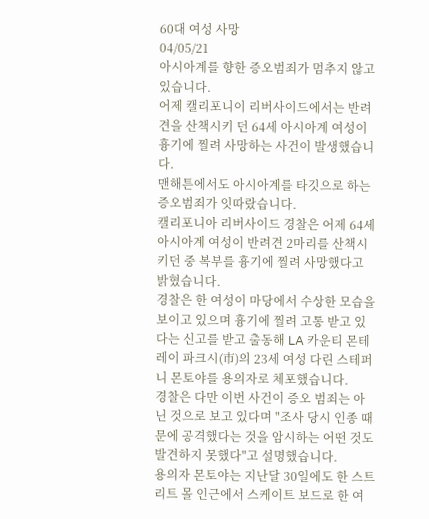60대 여성 사망
04/05/21
아시아계를 향한 증오범죄가 멈추지 않고 있습니다.
어제 캘리포니이 리버사이드에서는 반려견을 산책시키 던 64세 아시아계 여성이 흉기에 찔려 사망하는 사건이 발생했습니다.
맨해튼에서도 아시아계를 타깃으로 하는 증오범죄가 잇따랐습니다.
캘리포니아 리버사이드 경찰은 어제 64세 아시아계 여성이 반려견 2마리를 산책시키던 중 복부를 흉기에 찔려 사망했다고 밝혔습니다.
경찰은 한 여성이 마당에서 수상한 모습을 보이고 있으며 흉기에 찔려 고통 받고 있다는 신고를 받고 출동해 LA 카운티 몬테레이 파크시(市)의 23세 여성 다린 스테퍼니 몬토야를 용의자로 체포했습니다.
경찰은 다만 이번 사건이 증오 범죄는 아닌 것으로 보고 있다며 "조사 당시 인종 때문에 공격했다는 것을 암시하는 어떤 것도 발견하지 못했다"고 설명했습니다.
용의자 몬토야는 지난달 30일에도 한 스트리트 몰 인근에서 스케이트 보드로 한 여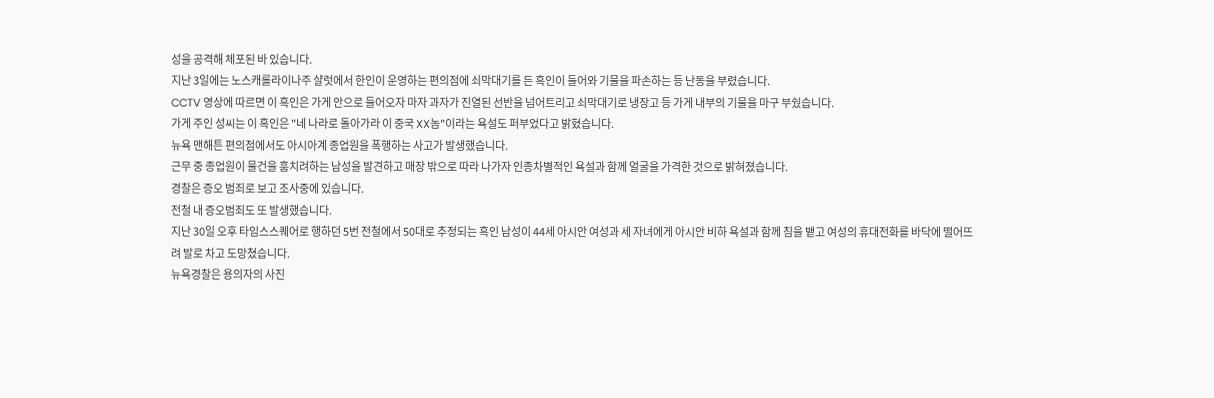성을 공격해 체포된 바 있습니다.
지난 3일에는 노스캐롤라이나주 샬럿에서 한인이 운영하는 편의점에 쇠막대기를 든 흑인이 들어와 기물을 파손하는 등 난동을 부렸습니다.
CCTV 영상에 따르면 이 흑인은 가게 안으로 들어오자 마자 과자가 진열된 선반을 넘어트리고 쇠막대기로 냉장고 등 가게 내부의 기물을 마구 부쉈습니다.
가게 주인 성씨는 이 흑인은 "네 나라로 돌아가라 이 중국 XX놈"이라는 욕설도 퍼부었다고 밝혔습니다.
뉴욕 맨해튼 편의점에서도 아시아계 종업원을 폭행하는 사고가 발생했습니다.
근무 중 종업원이 물건을 훔치려하는 남성을 발견하고 매장 밖으로 따라 나가자 인종차별적인 욕설과 함께 얼굴을 가격한 것으로 밝혀졌습니다.
경찰은 증오 범죄로 보고 조사중에 있습니다.
전철 내 증오범죄도 또 발생했습니다.
지난 30일 오후 타임스스퀘어로 행하던 5번 전철에서 50대로 추정되는 흑인 남성이 44세 아시안 여성과 세 자녀에게 아시안 비하 욕설과 함께 침을 뱉고 여성의 휴대전화를 바닥에 떨어뜨려 발로 차고 도망쳤습니다.
뉴욕경찰은 용의자의 사진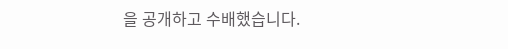을 공개하고 수배했습니다.